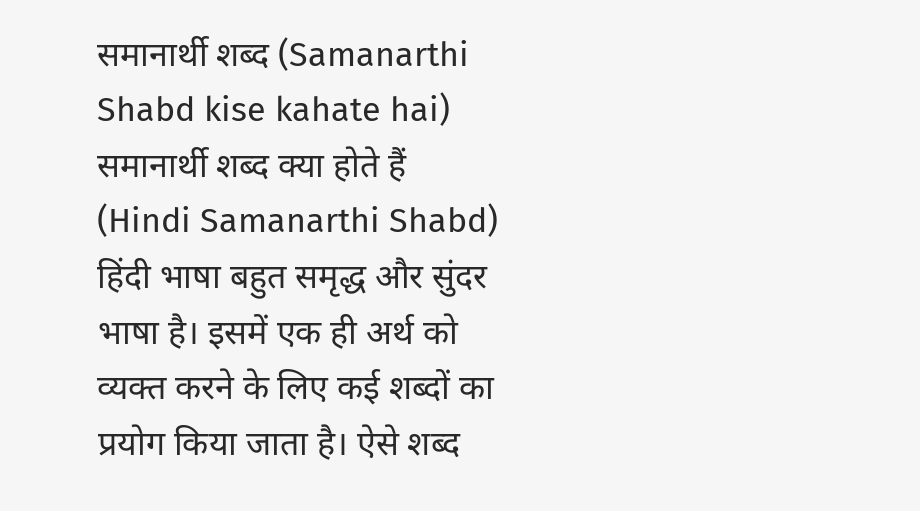समानार्थी शब्द (Samanarthi Shabd kise kahate hai)
समानार्थी शब्द क्या होते हैं (Hindi Samanarthi Shabd)
हिंदी भाषा बहुत समृद्ध और सुंदर भाषा है। इसमें एक ही अर्थ को व्यक्त करने के लिए कई शब्दों का प्रयोग किया जाता है। ऐसे शब्द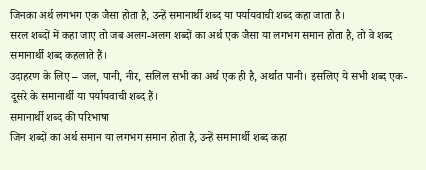जिनका अर्थ लगभग एक जैसा होता है, उन्हें समानार्थी शब्द या पर्यायवाची शब्द कहा जाता है।
सरल शब्दों में कहा जाए तो जब अलग-अलग शब्दों का अर्थ एक जैसा या लगभग समान होता है, तो वे शब्द समानार्थी शब्द कहलाते हैं।
उदाहरण के लिए – जल, पानी, नीर, सलिल सभी का अर्थ एक ही है, अर्थात पानी। इसलिए ये सभी शब्द एक-दूसरे के समानार्थी या पर्यायवाची शब्द हैं।
समानार्थी शब्द की परिभाषा
जिन शब्दों का अर्थ समान या लगभग समान होता है, उन्हें समानार्थी शब्द कहा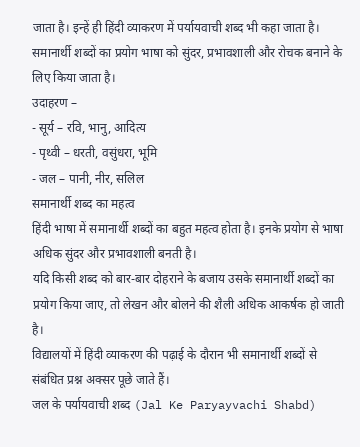जाता है। इन्हें ही हिंदी व्याकरण में पर्यायवाची शब्द भी कहा जाता है।
समानार्थी शब्दों का प्रयोग भाषा को सुंदर, प्रभावशाली और रोचक बनाने के लिए किया जाता है।
उदाहरण –
- सूर्य – रवि, भानु, आदित्य
- पृथ्वी – धरती, वसुंधरा, भूमि
- जल – पानी, नीर, सलिल
समानार्थी शब्द का महत्व
हिंदी भाषा में समानार्थी शब्दों का बहुत महत्व होता है। इनके प्रयोग से भाषा अधिक सुंदर और प्रभावशाली बनती है।
यदि किसी शब्द को बार-बार दोहराने के बजाय उसके समानार्थी शब्दों का प्रयोग किया जाए, तो लेखन और बोलने की शैली अधिक आकर्षक हो जाती है।
विद्यालयों में हिंदी व्याकरण की पढ़ाई के दौरान भी समानार्थी शब्दों से संबंधित प्रश्न अक्सर पूछे जाते हैं।
जल के पर्यायवाची शब्द (Jal Ke Paryayvachi Shabd)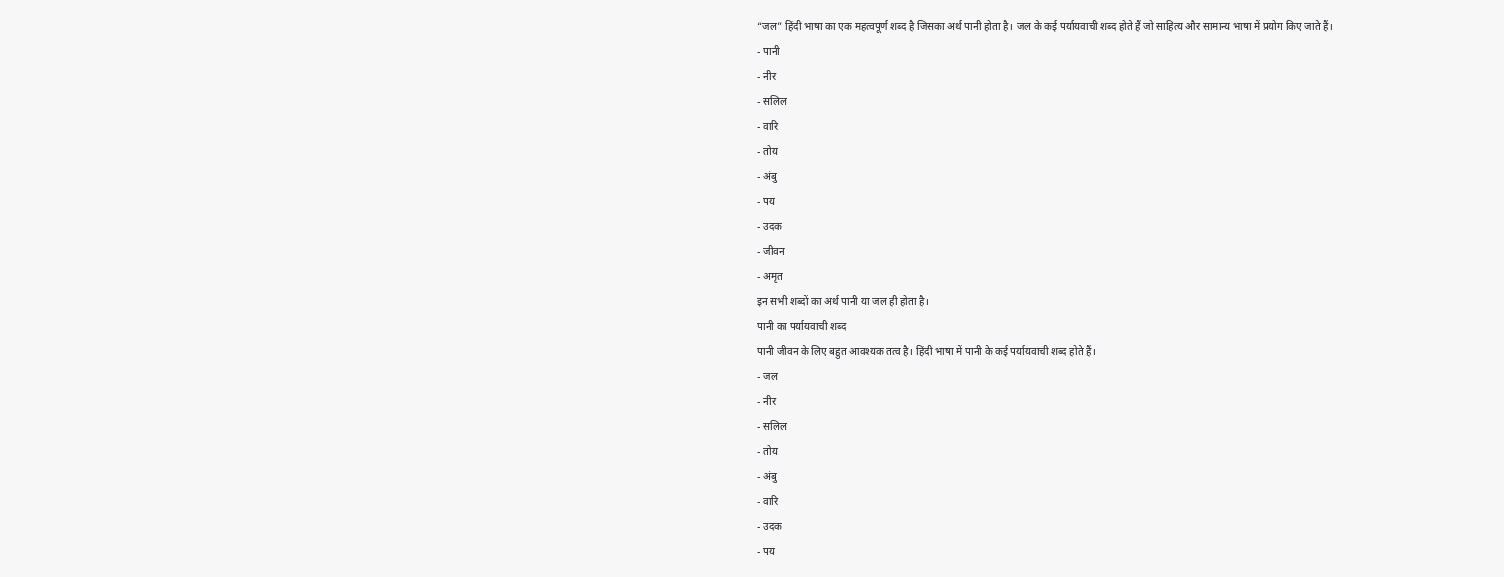“जल” हिंदी भाषा का एक महत्वपूर्ण शब्द है जिसका अर्थ पानी होता है। जल के कई पर्यायवाची शब्द होते हैं जो साहित्य और सामान्य भाषा में प्रयोग किए जाते हैं।
- पानी
- नीर
- सलिल
- वारि
- तोय
- अंबु
- पय
- उदक
- जीवन
- अमृत
इन सभी शब्दों का अर्थ पानी या जल ही होता है।
पानी का पर्यायवाची शब्द
पानी जीवन के लिए बहुत आवश्यक तत्व है। हिंदी भाषा में पानी के कई पर्यायवाची शब्द होते हैं।
- जल
- नीर
- सलिल
- तोय
- अंबु
- वारि
- उदक
- पय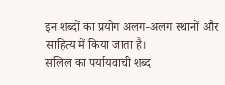इन शब्दों का प्रयोग अलग-अलग स्थानों और साहित्य में किया जाता है।
सलिल का पर्यायवाची शब्द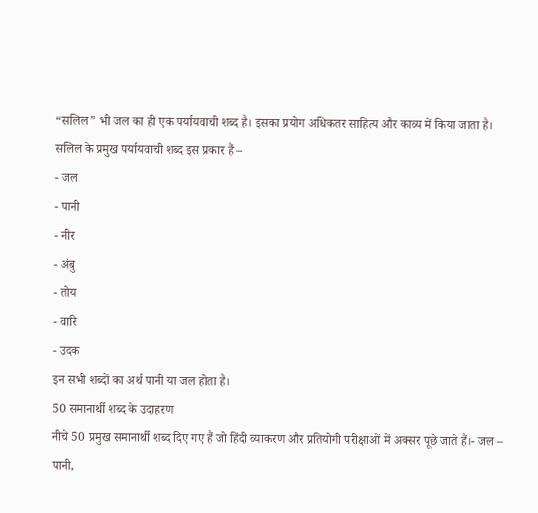“सलिल” भी जल का ही एक पर्यायवाची शब्द है। इसका प्रयोग अधिकतर साहित्य और काव्य में किया जाता है।
सलिल के प्रमुख पर्यायवाची शब्द इस प्रकार हैं –
- जल
- पानी
- नीर
- अंबु
- तोय
- वारि
- उदक
इन सभी शब्दों का अर्थ पानी या जल होता है।
50 समानार्थी शब्द के उदाहरण
नीचे 50 प्रमुख समानार्थी शब्द दिए गए हैं जो हिंदी व्याकरण और प्रतियोगी परीक्षाओं में अक्सर पूछे जाते हैं।- जल – पानी,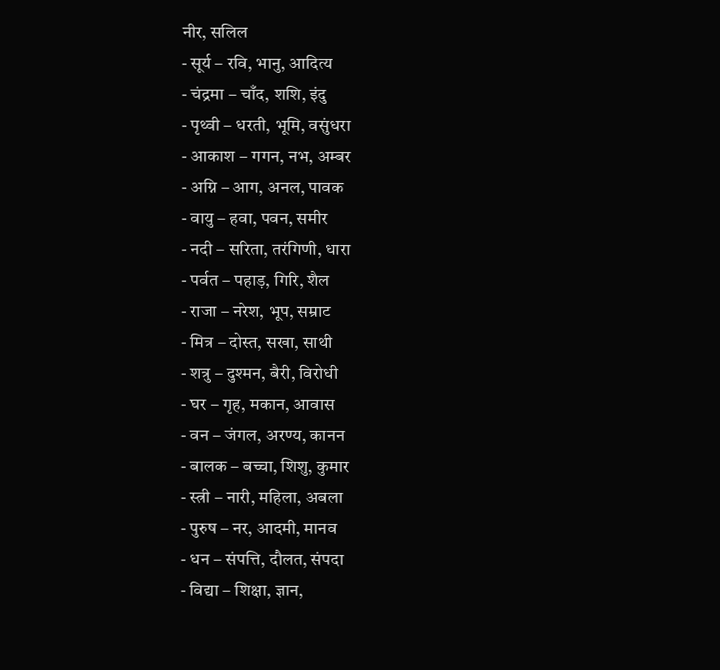नीर, सलिल
- सूर्य – रवि, भानु, आदित्य
- चंद्रमा – चाँद, शशि, इंदु
- पृथ्वी – धरती, भूमि, वसुंधरा
- आकाश – गगन, नभ, अम्बर
- अग्नि – आग, अनल, पावक
- वायु – हवा, पवन, समीर
- नदी – सरिता, तरंगिणी, धारा
- पर्वत – पहाड़, गिरि, शैल
- राजा – नरेश, भूप, सम्राट
- मित्र – दोस्त, सखा, साथी
- शत्रु – दुश्मन, बैरी, विरोधी
- घर – गृह, मकान, आवास
- वन – जंगल, अरण्य, कानन
- बालक – बच्चा, शिशु, कुमार
- स्त्री – नारी, महिला, अबला
- पुरुष – नर, आदमी, मानव
- धन – संपत्ति, दौलत, संपदा
- विद्या – शिक्षा, ज्ञान,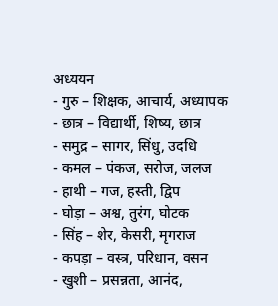अध्ययन
- गुरु – शिक्षक, आचार्य, अध्यापक
- छात्र – विद्यार्थी, शिष्य, छात्र
- समुद्र – सागर, सिंधु, उदधि
- कमल – पंकज, सरोज, जलज
- हाथी – गज, हस्ती, द्विप
- घोड़ा – अश्व, तुरंग, घोटक
- सिंह – शेर, केसरी, मृगराज
- कपड़ा – वस्त्र, परिधान, वसन
- खुशी – प्रसन्नता, आनंद,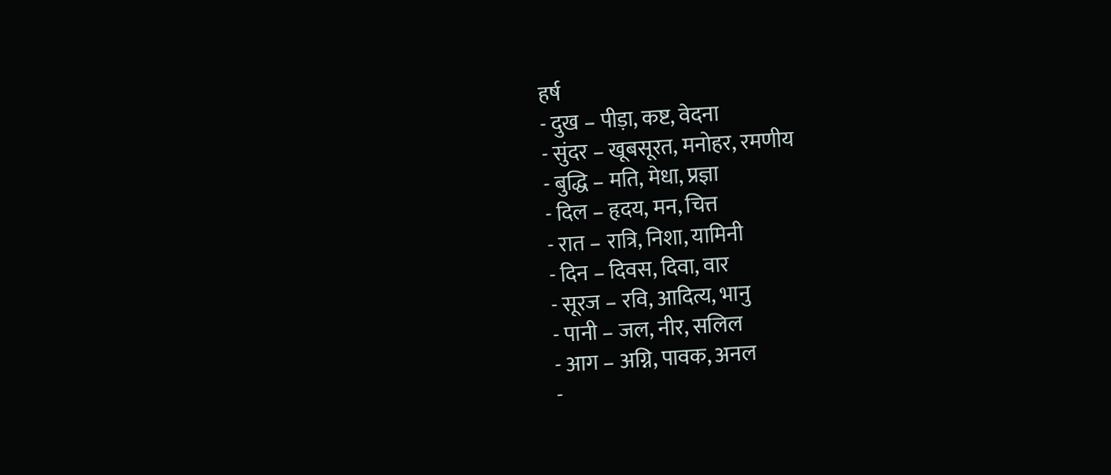हर्ष
- दुख – पीड़ा, कष्ट, वेदना
- सुंदर – खूबसूरत, मनोहर, रमणीय
- बुद्धि – मति, मेधा, प्रज्ञा
- दिल – हृदय, मन, चित्त
- रात – रात्रि, निशा, यामिनी
- दिन – दिवस, दिवा, वार
- सूरज – रवि, आदित्य, भानु
- पानी – जल, नीर, सलिल
- आग – अग्नि, पावक, अनल
-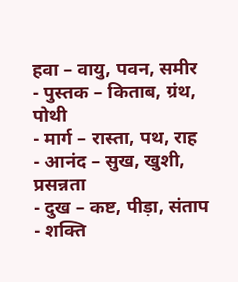हवा – वायु, पवन, समीर
- पुस्तक – किताब, ग्रंथ, पोथी
- मार्ग – रास्ता, पथ, राह
- आनंद – सुख, खुशी, प्रसन्नता
- दुख – कष्ट, पीड़ा, संताप
- शक्ति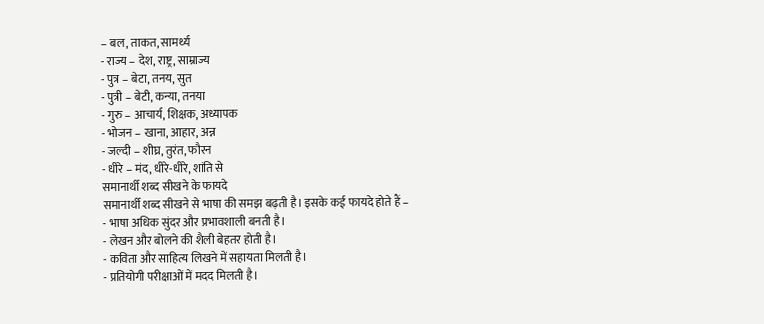– बल, ताकत, सामर्थ्य
- राज्य – देश, राष्ट्र, साम्राज्य
- पुत्र – बेटा, तनय, सुत
- पुत्री – बेटी, कन्या, तनया
- गुरु – आचार्य, शिक्षक, अध्यापक
- भोजन – खाना, आहार, अन्न
- जल्दी – शीघ्र, तुरंत, फौरन
- धीरे – मंद, धीरे-धीरे, शांति से
समानार्थी शब्द सीखने के फायदे
समानार्थी शब्द सीखने से भाषा की समझ बढ़ती है। इसके कई फायदे होते हैं –
- भाषा अधिक सुंदर और प्रभावशाली बनती है।
- लेखन और बोलने की शैली बेहतर होती है।
- कविता और साहित्य लिखने में सहायता मिलती है।
- प्रतियोगी परीक्षाओं में मदद मिलती है।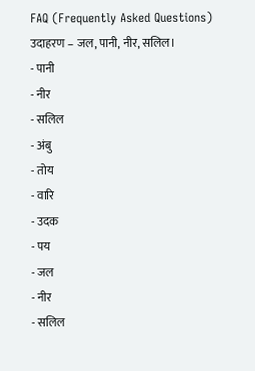FAQ (Frequently Asked Questions)
उदाहरण – जल, पानी, नीर, सलिल।
- पानी
- नीर
- सलिल
- अंबु
- तोय
- वारि
- उदक
- पय
- जल
- नीर
- सलिल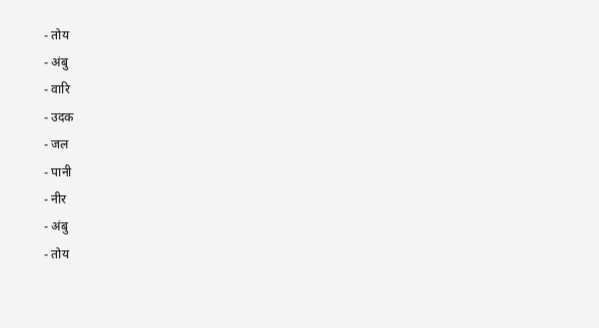- तोय
- अंबु
- वारि
- उदक
- जल
- पानी
- नीर
- अंबु
- तोय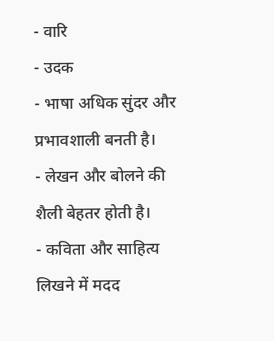- वारि
- उदक
- भाषा अधिक सुंदर और प्रभावशाली बनती है।
- लेखन और बोलने की शैली बेहतर होती है।
- कविता और साहित्य लिखने में मदद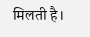मिलती है।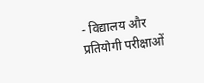- विद्यालय और प्रतियोगी परीक्षाओं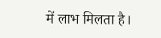में लाभ मिलता है।